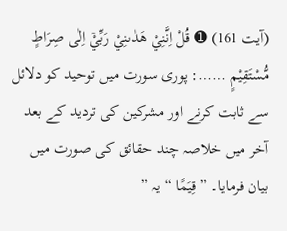(آیت 161) ➊ قُلْ اِنَّنِيْ هَدٰىنِيْ رَبِّيْۤ اِلٰى صِرَاطٍ مُّسْتَقِيْمٍ ……: پوری سورت میں توحید کو دلائل سے ثابت کرنے اور مشرکین کی تردید کے بعد آخر میں خلاصہ چند حقائق کی صورت میں بیان فرمایا۔ ” قِيَمًا “ یہ ”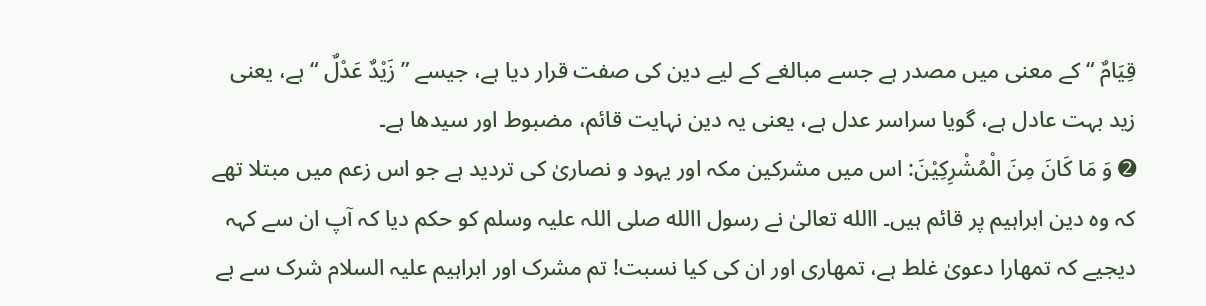قِيَامٌ “ کے معنی میں مصدر ہے جسے مبالغے کے لیے دین کی صفت قرار دیا ہے، جیسے ” زَيْدٌ عَدْلٌ “ ہے، یعنی زید بہت عادل ہے، گویا سراسر عدل ہے، یعنی یہ دین نہایت قائم، مضبوط اور سیدھا ہے۔
➋ وَ مَا كَانَ مِنَ الْمُشْرِكِيْنَ: اس میں مشرکین مکہ اور یہود و نصاریٰ کی تردید ہے جو اس زعم میں مبتلا تھے کہ وہ دین ابراہیم پر قائم ہیں۔ االله تعالیٰ نے رسول االله صلی اللہ علیہ وسلم کو حکم دیا کہ آپ ان سے کہہ دیجیے کہ تمھارا دعویٰ غلط ہے، تمھاری اور ان کی کیا نسبت! تم مشرک اور ابراہیم علیہ السلام شرک سے بے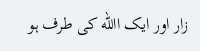زار اور ایک االله کی طرف ہو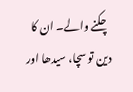چکنے والے۔ ان کا دین تو سچا، سیدھا اور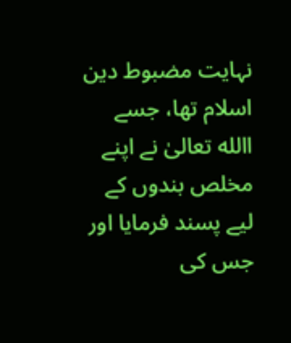نہایت مضبوط دین اسلام تھا، جسے االله تعالیٰ نے اپنے مخلص بندوں کے لیے پسند فرمایا اور جس کی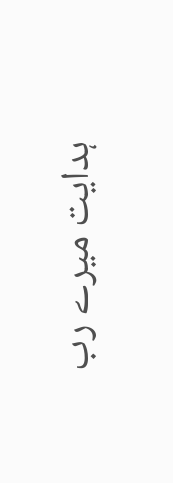ہدایت میرے رب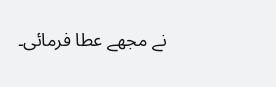نے مجھے عطا فرمائی۔